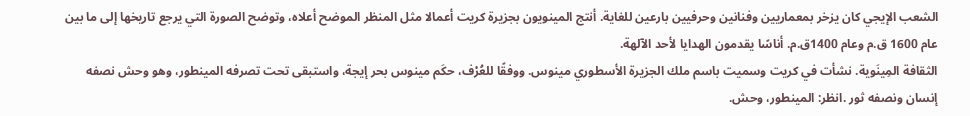الشعب الإيجي كان يزخر بمعماريين وفنانين وحرفيين بارعين للغاية. أنتج المينويون بجزيرة كريت أعمالا مثل المنظر الموضح أعلاه، وتوضح الصورة التي يرجع تاريخها إلى ما بين عام 1600 ق.م وعام 1400ق.م. أناسًا يقدمون الهدايا لأحد الآلهة.
الثقافة المِينَوية. نشأت في كريت وسميت باسم ملك الجزيرة الأسطوري مينوس. ووفقًا للعُرْف، حكَم مينوس بحر إيجة، واستبقى تحت تصرفه المينطور، وهو وحش نصفه إنسان ونصفه ثور .انظر: المينطور، وحش.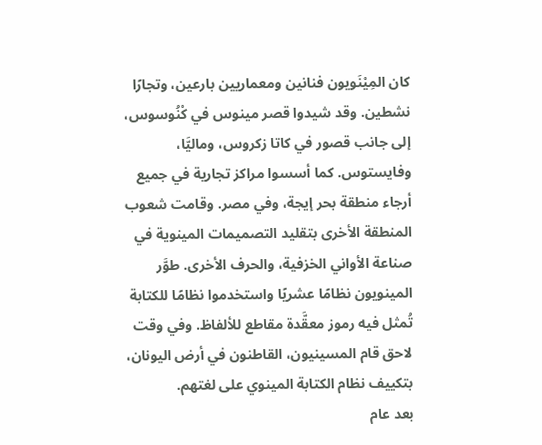كان المِيْنَويون فنانين ومعماريين بارعين، وتجارًا نشطين. وقد شيدوا قصر مينوس في كْنُوسوس، إلى جانب قصور في كاتا زكروس، وماليَّا، وفايستوس. كما أسسوا مراكز تجارية في جميع أرجاء منطقة بحر إيجة، وفي مصر. وقامت شعوب المنطقة الأخرى بتقليد التصميمات المينوية في صناعة الأواني الخزفية، والحرف الأخرى. طوَّر المينويون نظامًا عشريًا واستخدموا نظامًا للكتابة تُمثل فيه رموز معقَّدة مقاطع للألفاظ. وفي وقت لاحق قام المسينيون، القاطنون في أرض اليونان، بتكييف نظام الكتابة المينوي على لغتهم.
بعد عام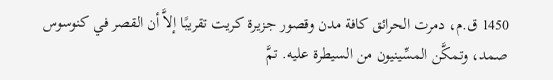1450 ق.م، دمرت الحرائق كافة مدن وقصور جزيرة كريت تقريبًا إلاَّ أن القصر في كنوسوس صمد، وتمكَّن المسِّينيون من السيطرة عليه. تمَّ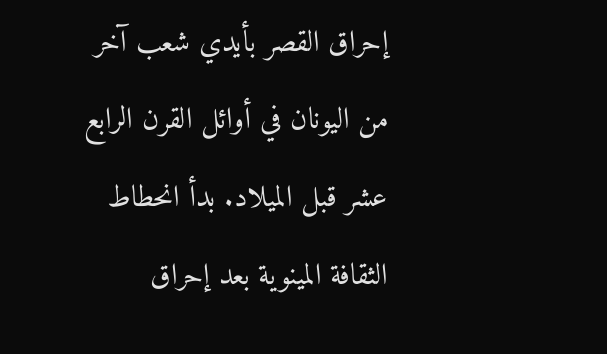إحراق القصر بأيدي شعب آخر من اليونان في أوائل القرن الرابع عشر قبل الميلاد. بدأ انحطاط الثقافة المينوية بعد إحراق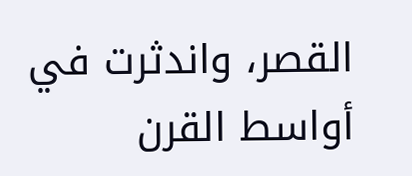القصر، واندثرت في أواسط القرن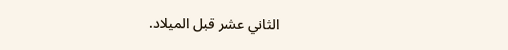الثاني عشر قبل الميلاد.